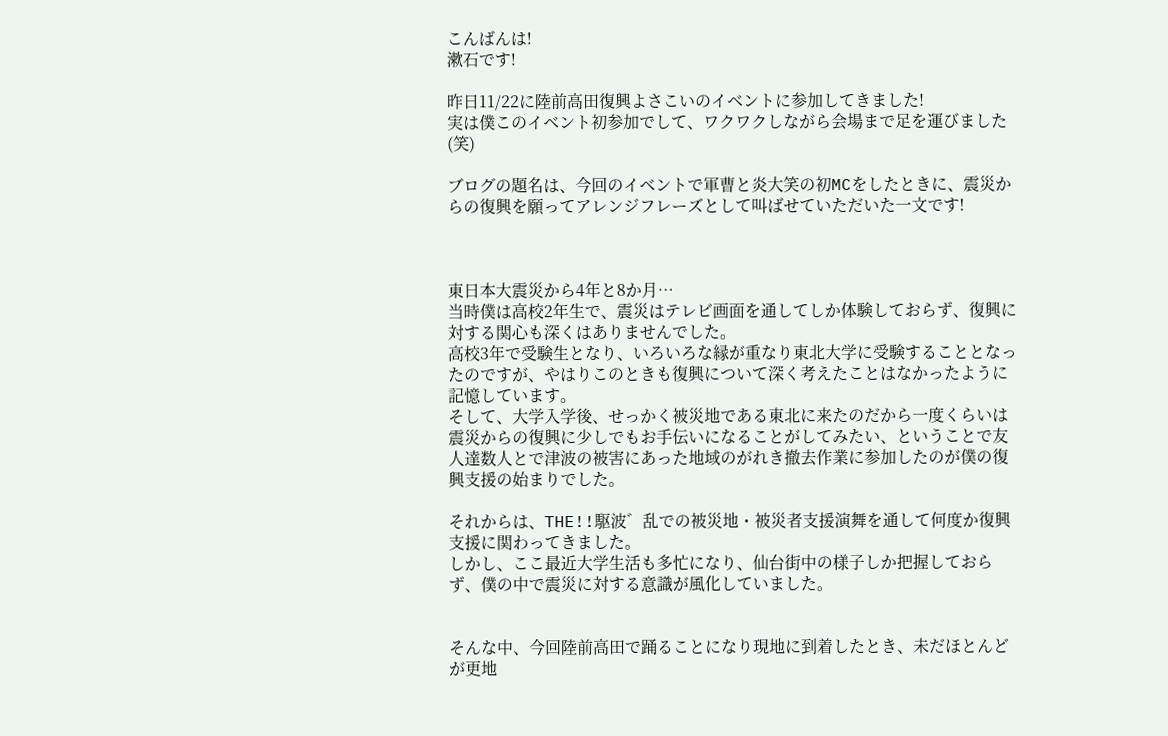こんばんは!
漱石です!

昨日11/22に陸前高田復興よさこいのイベントに参加してきました!
実は僕このイベント初参加でして、ワクワクしながら会場まで足を運びました(笑)

ブログの題名は、今回のイベントで軍曹と炎大笑の初MCをしたときに、震災からの復興を願ってアレンジフレーズとして叫ばせていただいた一文です!



東日本大震災から4年と8か月…
当時僕は高校2年生で、震災はテレビ画面を通してしか体験しておらず、復興に対する関心も深くはありませんでした。
高校3年で受験生となり、いろいろな縁が重なり東北大学に受験することとなったのですが、やはりこのときも復興について深く考えたことはなかったように記憶しています。
そして、大学入学後、せっかく被災地である東北に来たのだから一度くらいは震災からの復興に少しでもお手伝いになることがしてみたい、ということで友人達数人とで津波の被害にあった地域のがれき撤去作業に参加したのが僕の復興支援の始まりでした。

それからは、THE!!駆波゛乱での被災地・被災者支援演舞を通して何度か復興支援に関わってきました。
しかし、ここ最近大学生活も多忙になり、仙台街中の様子しか把握しておらず、僕の中で震災に対する意識が風化していました。


そんな中、今回陸前高田で踊ることになり現地に到着したとき、未だほとんどが更地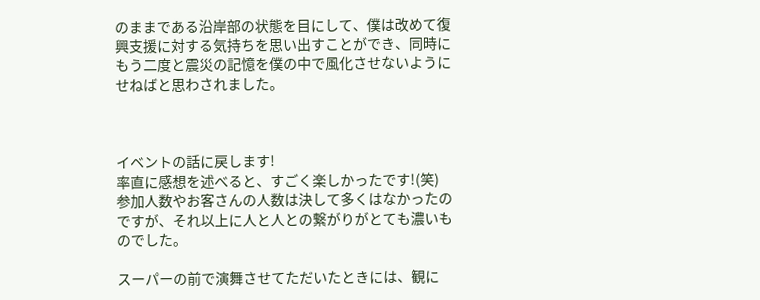のままである沿岸部の状態を目にして、僕は改めて復興支援に対する気持ちを思い出すことができ、同時にもう二度と震災の記憶を僕の中で風化させないようにせねばと思わされました。



イベントの話に戻します!
率直に感想を述べると、すごく楽しかったです!(笑)
参加人数やお客さんの人数は決して多くはなかったのですが、それ以上に人と人との繋がりがとても濃いものでした。

スーパーの前で演舞させてただいたときには、観に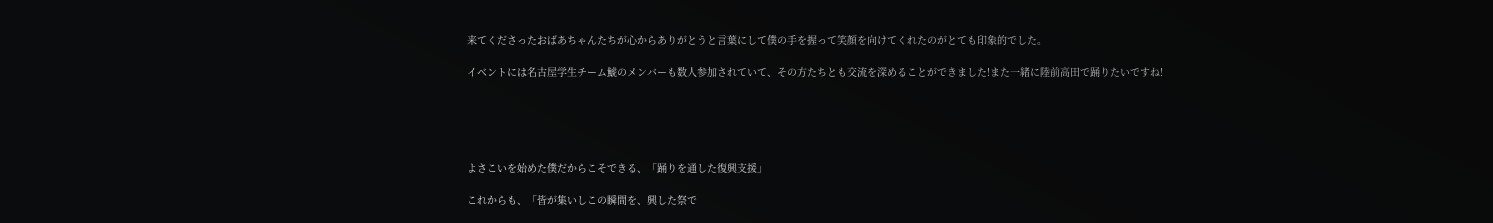来てくださったおばあちゃんたちが心からありがとうと言葉にして僕の手を握って笑顔を向けてくれたのがとても印象的でした。

イベントには名古屋学生チーム鯱のメンバーも数人参加されていて、その方たちとも交流を深めることができました!また一緒に陸前高田で踊りたいですね!





よさこいを始めた僕だからこそできる、「踊りを通した復興支援」

これからも、「皆が集いしこの瞬間を、興した祭で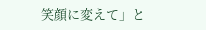笑顔に変えて」と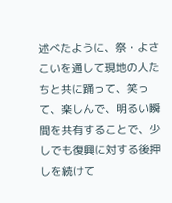述べたように、祭・よさこいを通して現地の人たちと共に踊って、笑って、楽しんで、明るい瞬間を共有することで、少しでも復興に対する後押しを続けて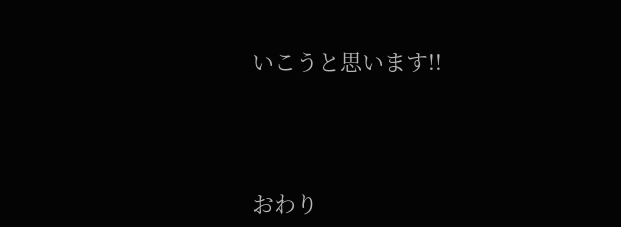いこうと思います!!




おわり